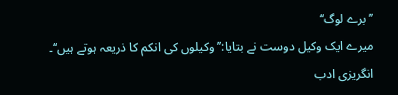’’برے لوگ‘‘
میرے ایک وکیل دوست نے بتایا:’’ وکیلوں کی انکم کا ذریعہ ہوتے ہیں‘‘۔
انگریزی ادب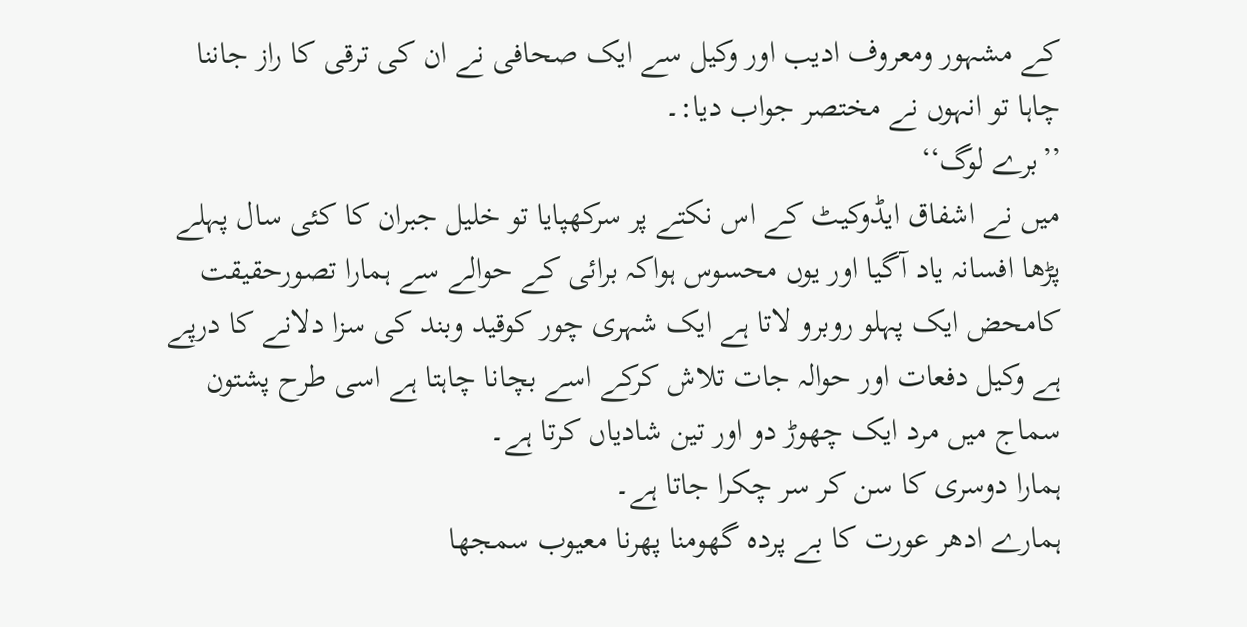کے مشہور ومعروف ادیب اور وکیل سے ایک صحافی نے ان کی ترقی کا راز جاننا چاہا تو انہوں نے مختصر جواب دیا:۔
’’برے لوگ‘‘
میں نے اشفاق ایڈوکیٹ کے اس نکتے پر سرکھپایا تو خلیل جبران کا کئی سال پہلے پڑھا افسانہ یاد آگیا اور یوں محسوس ہواکہ برائی کے حوالے سے ہمارا تصورحقیقت کامحض ایک پہلو روبرو لاتا ہے ایک شہری چور کوقید وبند کی سزا دلانے کا درپے ہے وکیل دفعات اور حوالہ جات تلاش کرکے اسے بچانا چاہتا ہے اسی طرح پشتون سماج میں مرد ایک چھوڑ دو اور تین شادیاں کرتا ہے۔
ہمارا دوسری کا سن کر سر چکرا جاتا ہے۔
ہمارے ادھر عورت کا بے پردہ گھومنا پھرنا معیوب سمجھا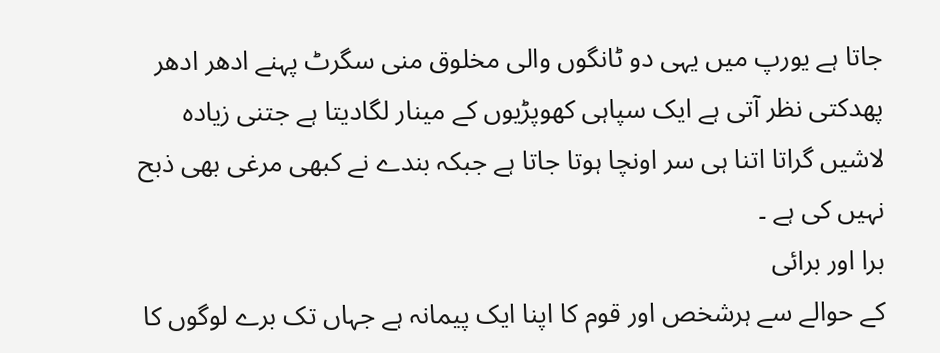جاتا ہے یورپ میں یہی دو ٹانگوں والی مخلوق منی سگرٹ پہنے ادھر ادھر پھدکتی نظر آتی ہے ایک سپاہی کھوپڑیوں کے مینار لگادیتا ہے جتنی زیادہ لاشیں گراتا اتنا ہی سر اونچا ہوتا جاتا ہے جبکہ بندے نے کبھی مرغی بھی ذبح نہیں کی ہے ۔
برا اور برائی
کے حوالے سے ہرشخص اور قوم کا اپنا ایک پیمانہ ہے جہاں تک برے لوگوں کا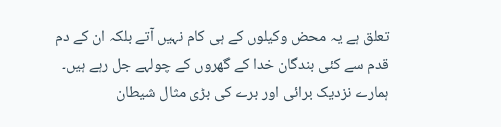تعلق ہے یہ محض وکیلوں کے ہی کام نہیں آتے بلکہ ان کے دم قدم سے کئی بندگان خدا کے گھروں کے چولہے جل رہے ہیں۔
ہمارے نزدیک برائی اور برے کی بڑی مثال شیطان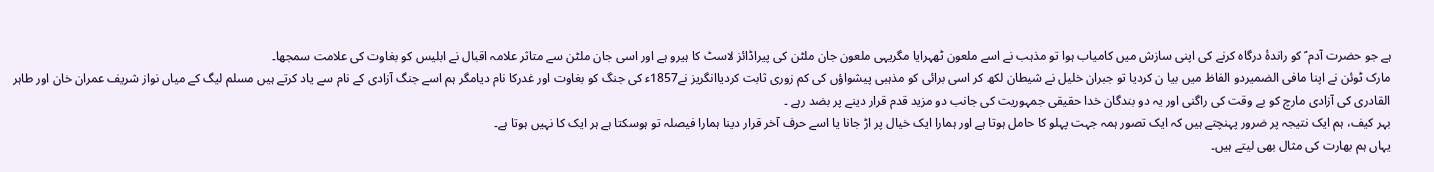ہے جو حضرت آدم ؑ کو راندۂ درگاہ کرنے کی اپنی سازش میں کامیاب ہوا تو مذہب نے اسے ملعون ٹھہرایا مگریہی ملعون جان ملٹن کی پیراڈائز لاسٹ کا ہیرو ہے اور اسی جان ملٹن سے متاثر علامہ اقبال نے ابلیس کو بغاوت کی علامت سمجھا۔
مارک ٹوئن نے اپنا مافی الضمیردو الفاظ میں بیا ن کردیا تو جبران خلیل نے شیطان لکھ کر اسی برائی کو مذہبی پیشواؤں کی کم زوری ثابت کردیاانگریز نے1857ء کی جنگ کو بغاوت اور غدرکا نام دیامگر ہم اسے جنگ آزادی کے نام سے یاد کرتے ہیں مسلم لیگ کے میاں نواز شریف عمران خان اور طاہر القادری کی آزادی مارچ کو بے وقت کی راگنی اور یہ دو بندگان خدا حقیقی جمہوریت کی جانب دو مزید قدم قرار دینے پر بضد رہے ۔
بہر کیف، ہم ایک نتیجہ پر ضرور پہنچتے ہیں کہ ایک تصور ہمہ جہت پہلو کا حامل ہوتا ہے اور ہمارا ایک خیال پر اڑ جانا یا اسے حرف آخر قرار دینا ہمارا فیصلہ تو ہوسکتا ہے ہر ایک کا نہیں ہوتا ہے۔
یہاں ہم بھارت کی مثال بھی لیتے ہیں۔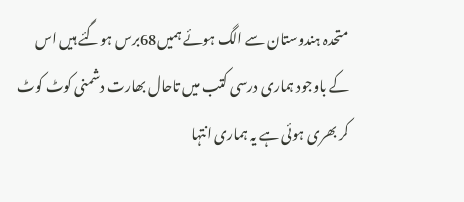متحدہ ہندوستان سے الگ ہوئے ہمیں68برس ہوگئے ہیں اس کے باوجود ہماری درسی کتب میں تاحال بھارت دشمنی کوٹ کوٹ کر بھری ہوئی ہے یہ ہماری انتہا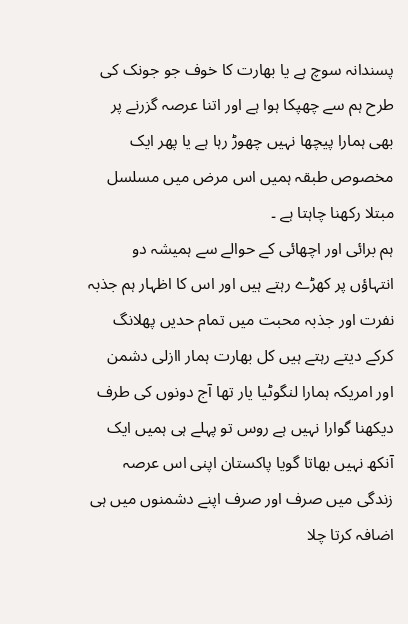پسندانہ سوچ ہے یا بھارت کا خوف جو جونک کی طرح ہم سے چھپکا ہوا ہے اور اتنا عرصہ گزرنے پر بھی ہمارا پیچھا نہیں چھوڑ رہا ہے یا پھر ایک مخصوص طبقہ ہمیں اس مرض میں مسلسل مبتلا رکھنا چاہتا ہے ۔
ہم برائی اور اچھائی کے حوالے سے ہمیشہ دو انتہاؤں پر کھڑے رہتے ہیں اور اس کا اظہار ہم جذبہ نفرت اور جذبہ محبت میں تمام حدیں پھلانگ کرکے دیتے رہتے ہیں کل بھارت ہمار اازلی دشمن اور امریکہ ہمارا لنگوٹیا یار تھا آج دونوں کی طرف دیکھنا گوارا نہیں ہے روس تو پہلے ہی ہمیں ایک آنکھ نہیں بھاتا گویا پاکستان اپنی اس عرصہ زندگی میں صرف اور صرف اپنے دشمنوں میں ہی اضافہ کرتا چلا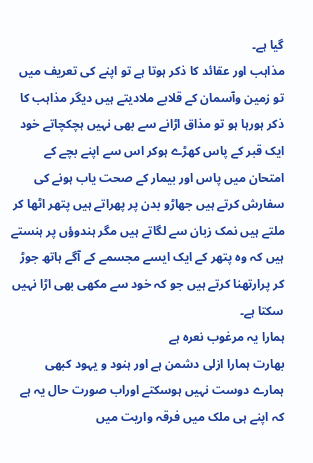گیا ہے۔
مذاہب اور عقائد کا ذکر ہوتا ہے تو اپنے کی تعریف میں تو زمین وآسمان کے قلابے ملادیتے ہیں دیگر مذاہب کا ذکر ہورہا ہو تو مذاق اڑانے سے بھی نہیں ہچکچاتے خود ایک قبر کے پاس کھڑے ہوکر اس سے اپنے بچے کے امتحان میں پاس اور بیمار کے صحت یاب ہونے کی سفارش کرتے ہیں جھاڑو بدن پر پھراتے ہیں پتھر اٹھا کر ملتے ہیں نمک زبان سے لگاتے ہیں مگر ہندوؤں پر ہنستے ہیں کہ وہ پتھر کے ایک ایسے مجسمے کے آگے ہاتھ جوڑ کر پرارتھنا کرتے ہیں جو کہ خود سے مکھی بھی اڑا نہیں سکتا ہے۔
ہمارا یہ مرغوب نعرہ ہے
بھارت ہمارا ازلی دشمن ہے اور ہنود و یہود کبھی ہمارے دوست نہیں ہوسکتے اوراب صورت حال یہ ہے کہ اپنے ہی ملک میں فرقہ واریت میں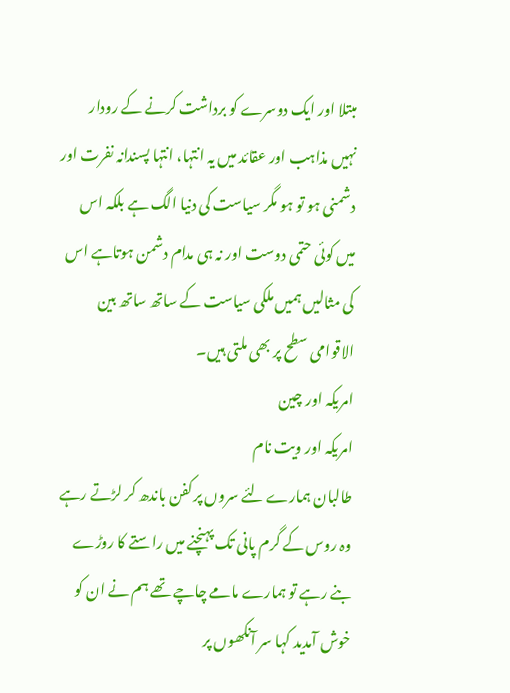مبتلا اور ایک دوسرے کو برداشت کرنے کے رودار نہیں مذاہب اور عقائد میں یہ انتہا، انتہا پسندانہ نفرت اور دشمنی ہو تو ہو مگر سیاست کی دنیا الگ ہے بلکہ اس میں کوئی حتمی دوست اور نہ ہی مدام دشمن ہوتاہے اس کی مثالیں ہمیں ملکی سیاست کے ساتھ ساتھ بین الاقوامی سطح پر بھی ملتی ہیں۔
امریکہ اور چین
امریکہ اور ویت نام
طالبان ہمارے لئے سروں پر کفن باندھ کر لڑتے رہے وہ روس کے گرم پانی تک پہنچنے میں راستے کا روڑے بنے رہے تو ہمارے مامے چاچے تھے ہم نے ان کو خوش آمدید کہا سر آنکھوں پر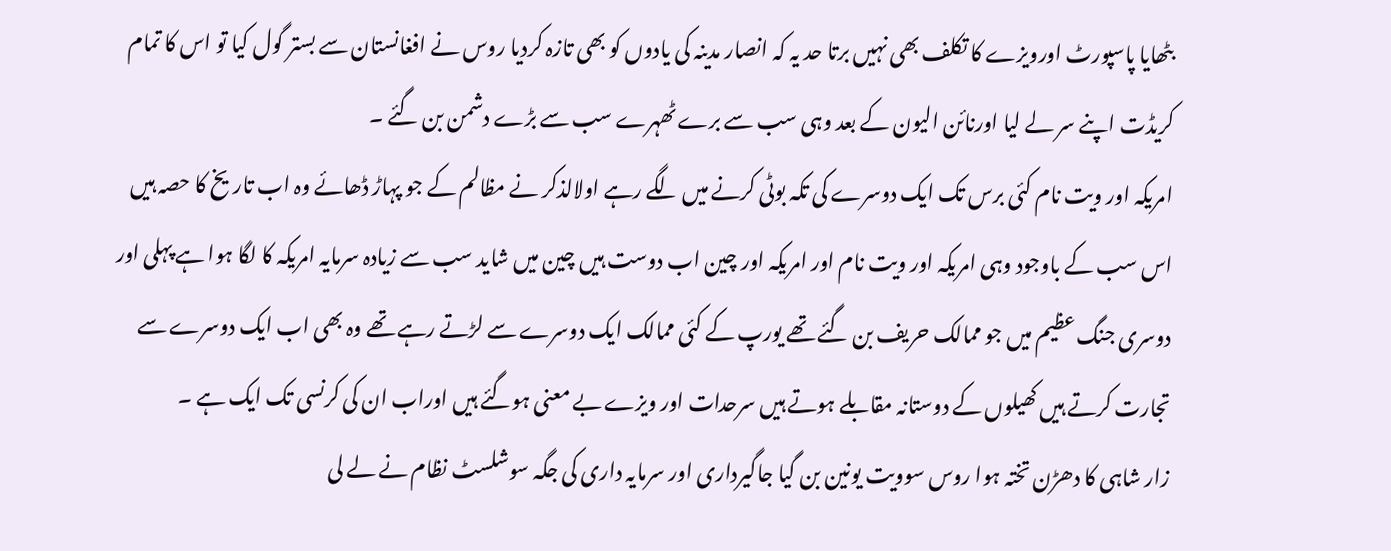بٹھایا پاسپورٹ اورویزے کا تکلف بھی نہیں برتا حد یہ کہ انصار مدینہ کی یادوں کو بھی تازہ کردیا روس نے افغانستان سے بستر گول کیا تو اس کا تمام کریڈت اپنے سر لے لیا اورنائن الیون کے بعد وہی سب سے برے ٹھہرے سب سے بڑے دشمن بن گئے ۔
امریکہ اور ویت نام کئی برس تک ایک دوسرے کی تکہ بوٹی کرنے میں لگے رہے اولالذکر نے مظالم کے جو پہاڑ ڈھائے وہ اب تاریخ کا حصہ ہیں اس سب کے باوجود وہی امریکہ اور ویت نام اور امریکہ اور چین اب دوست ہیں چین میں شاید سب سے زیادہ سرمایہ امریکہ کا لگا ہوا ہے پہلی اور دوسری جنگ عظیم میں جو ممالک حریف بن گئے تھے یورپ کے کئی ممالک ایک دوسرے سے لڑتے رہے تھے وہ بھی اب ایک دوسرے سے تجارت کرتے ہیں کھیلوں کے دوستانہ مقابلے ہوتے ہیں سرحدات اور ویزے بے معنی ہوگئے ہیں اوراب ان کی کرنسی تک ایک ہے ۔
زار شاہی کا دھڑن تختہ ہوا روس سوویت یونین بن گیا جاگیرداری اور سرمایہ داری کی جگہ سوشلسٹ نظام نے لے لی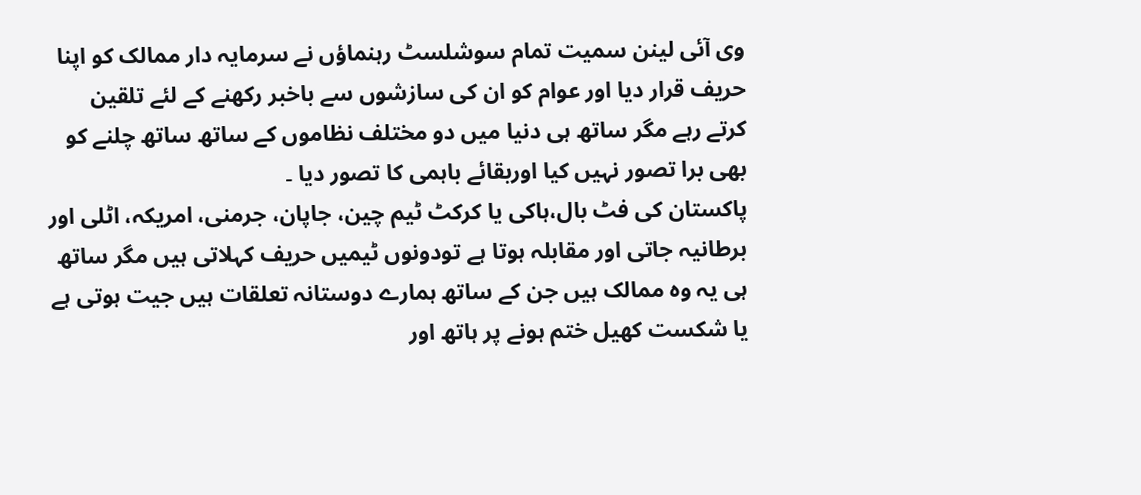وی آئی لینن سمیت تمام سوشلسٹ رہنماؤں نے سرمایہ دار ممالک کو اپنا حریف قرار دیا اور عوام کو ان کی سازشوں سے باخبر رکھنے کے لئے تلقین کرتے رہے مگر ساتھ ہی دنیا میں دو مختلف نظاموں کے ساتھ ساتھ چلنے کو بھی برا تصور نہیں کیا اوربقائے باہمی کا تصور دیا ۔
پاکستان کی فٹ بال،ہاکی یا کرکٹ ٹیم چین، جاپان، جرمنی، امریکہ، اٹلی اور برطانیہ جاتی اور مقابلہ ہوتا ہے تودونوں ٹیمیں حریف کہلاتی ہیں مگر ساتھ ہی یہ وہ ممالک ہیں جن کے ساتھ ہمارے دوستانہ تعلقات ہیں جیت ہوتی ہے یا شکست کھیل ختم ہونے پر ہاتھ اور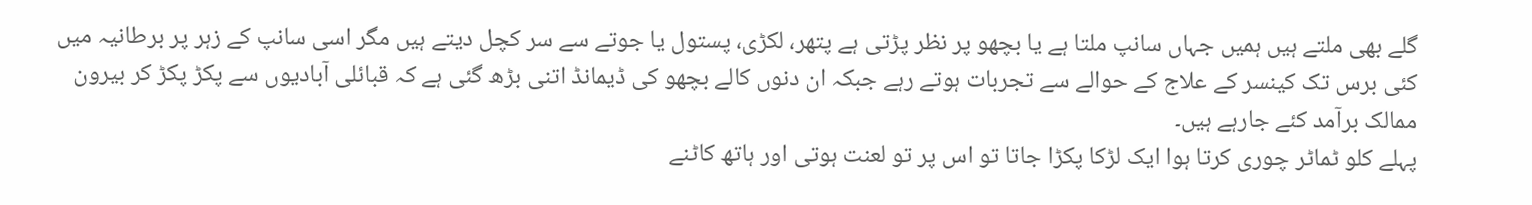گلے بھی ملتے ہیں ہمیں جہاں سانپ ملتا ہے یا بچھو پر نظر پڑتی ہے پتھر، لکڑی، پستول یا جوتے سے سر کچل دیتے ہیں مگر اسی سانپ کے زہر پر برطانیہ میں کئی برس تک کینسر کے علاج کے حوالے سے تجربات ہوتے رہے جبکہ ان دنوں کالے بچھو کی ڈیمانڈ اتنی بڑھ گئی ہے کہ قبائلی آبادیوں سے پکڑ پکڑ کر بیرون ممالک برآمد کئے جارہے ہیں۔
پہلے کلو ٹماٹر چوری کرتا ہوا ایک لڑکا پکڑا جاتا تو اس پر تو لعنت ہوتی اور ہاتھ کاٹنے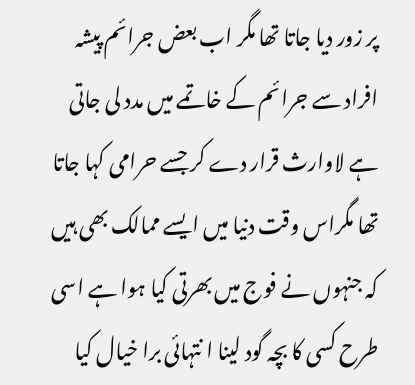پر زور دیا جاتا تھا مگر اب بعض جرائم پیشہ افراد سے جرائم کے خاتمے میں مدد لی جاتی ہے لاوارث قرار دے کر جسے حرامی کہا جاتا تھا مگراس وقت دنیا میں ایسے ممالک بھی ہیں کہ جنہوں نے فوج میں بھرتی کیا ہوا ہے اسی طرح کسی کا بچہ گود لینا ا نتہائی برا خیال کیا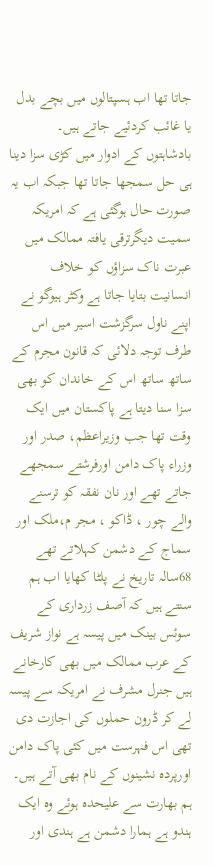جاتا تھا اب ہسپتالوں میں بچے بدل یا غائب کردئیے جاتے ہیں۔
بادشاہتوں کے ادوار میں کڑی سزا دینا ہی حل سمجھا جاتا تھا جبکہ اب یہ صورت حال ہوگئی ہے کہ امریکہ سمیت دیگرترقی یافتہ ممالک میں عبرت ناک سزاؤں کو خلاف انسانیت بتایا جاتا ہے وکٹر ہیوگو نے اپنے ناول سرگزشت اسیر میں اس طرف توجہ دلائی کہ قانون مجرم کے ساتھ ساتھ اس کے خاندان کو بھی سزا سنا دیتا ہے پاکستان میں ایک وقت تھا جب وزیراعظم، صدر اور وزراء پاک دامن اورفرشتے سمجھے جاتے تھے اور نان نفقہ کو ترسنے والے چور ، ڈاکو ، مجر م،ملک اور سماج کے دشمن کہلاتے تھے 68سالہ تاریخ نے پلٹا کھایا اب ہم سنتے ہیں کہ آصف زرداری کے سوئس بینک میں پیسہ ہے نواز شریف کے عرب ممالک میں بھی کارخانے ہیں جنرل مشرف نے امریکہ سے پیسہ لے کر ڈرون حملوں کی اجازت دی تھی اس فہرست میں کئی پاک دامن اورپردہ نشینوں کے نام بھی آتے ہیں۔
ہم بھارت سے علیحدہ ہوئے وہ ایک ہندو ہے ہمارا دشمن ہے ہندی اور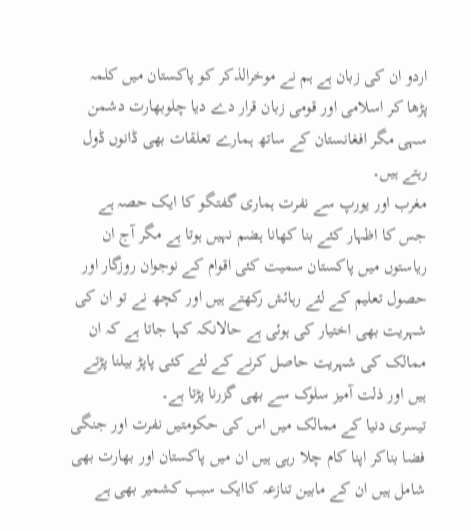اردو ان کی زبان ہے ہم نے موخرالذکر کو پاکستان میں کلمہ پڑھا کر اسلامی اور قومی زبان قرار دے دیا چلوبھارت دشمن سہی مگر افغانستان کے ساتھ ہمارے تعلقات بھی ڈانوں ڈول رہتے ہیں۔
مغرب اور یورپ سے نفرت ہماری گفتگو کا ایک حصہ ہے جس کا اظہار کئے بنا کھانا ہضم نہیں ہوتا ہے مگر آج ان ریاستوں میں پاکستان سمیت کئی اقوام کے نوجوان روزگار اور حصول تعلیم کے لئے رہائش رکھتے ہیں اور کچھ نے تو ان کی شہریت بھی اختیار کی ہوئی ہے حالانکہ کہا جاتا ہے کہ ان ممالک کی شہریت حاصل کرنے کے لئے کئی پاپڑ بیلنا پڑتے ہیں اور ذلت آمیز سلوک سے بھی گزرنا پڑتا ہے۔
تیسری دنیا کے ممالک میں اس کی حکومتیں نفرت اور جنگی فضا بناکر اپنا کام چلا رہی ہیں ان میں پاکستان اور بھارت بھی شامل ہیں ان کے مابین تنازعہ کاایک سبب کشمیر بھی ہے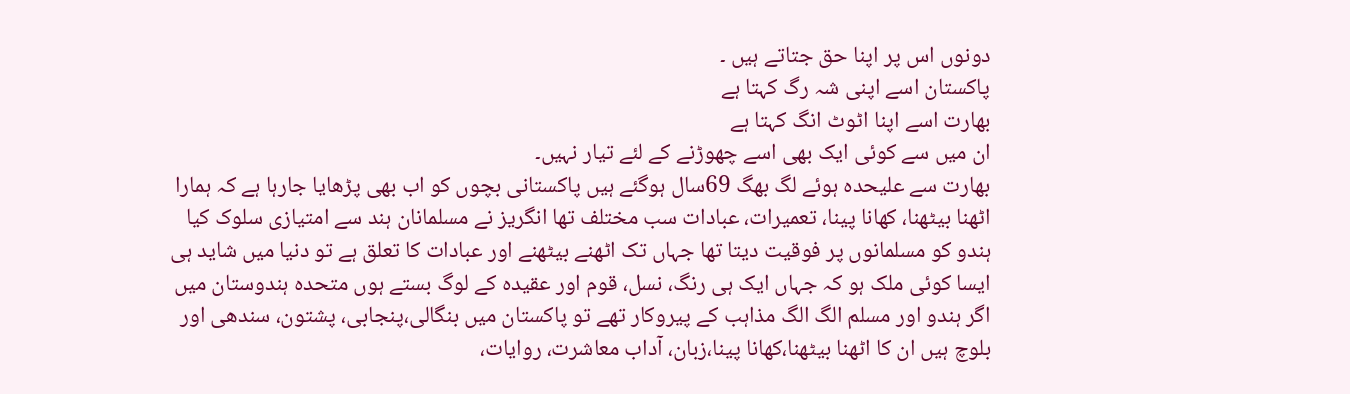دونوں اس پر اپنا حق جتاتے ہیں ۔
پاکستان اسے اپنی شہ رگ کہتا ہے
بھارت اسے اپنا اٹوٹ انگ کہتا ہے
ان میں سے کوئی ایک بھی اسے چھوڑنے کے لئے تیار نہیں۔
بھارت سے علیحدہ ہوئے لگ بھگ 69سال ہوگئے ہیں پاکستانی بچوں کو اب بھی پڑھایا جارہا ہے کہ ہمارا اٹھنا بیٹھنا، کھانا پینا، تعمیرات، عبادات سب مختلف تھا انگریز نے مسلمانان ہند سے امتیازی سلوک کیا ہندو کو مسلمانوں پر فوقیت دیتا تھا جہاں تک اٹھنے بیٹھنے اور عبادات کا تعلق ہے تو دنیا میں شاید ہی ایسا کوئی ملک ہو کہ جہاں ایک ہی رنگ، نسل، قوم اور عقیدہ کے لوگ بستے ہوں متحدہ ہندوستان میں اگر ہندو اور مسلم الگ الگ مذاہب کے پیروکار تھے تو پاکستان میں بنگالی،پنجابی، پشتون، سندھی اور بلوچ ہیں ان کا اٹھنا بیٹھنا،کھانا پینا،زبان، آداب معاشرت، روایات،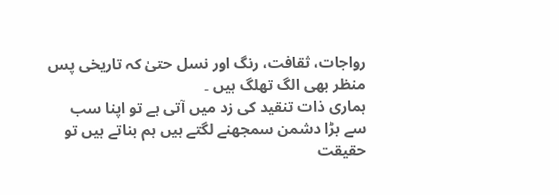رواجات، ثقافت، رنگ اور نسل حتیٰ کہ تاریخی پس منظر بھی الگ تھلگ ہیں ۔
ہماری ذات تنقید کی زد میں آتی ہے تو اپنا سب سے بڑا دشمن سمجھنے لگتے ہیں ہم بناتے ہیں تو حقیقت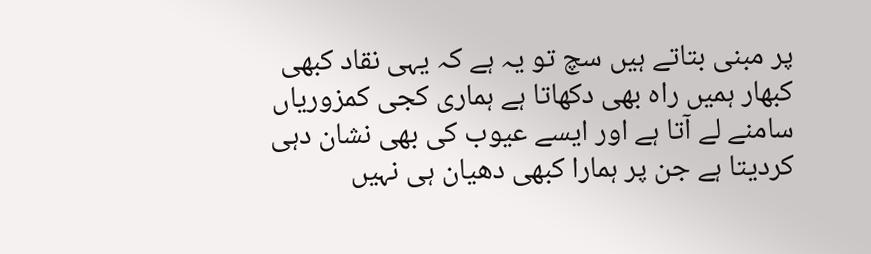پر مبنی بتاتے ہیں سچ تو یہ ہے کہ یہی نقاد کبھی کبھار ہمیں راہ بھی دکھاتا ہے ہماری کجی کمزوریاں سامنے لے آتا ہے اور ایسے عیوب کی بھی نشان دہی کردیتا ہے جن پر ہمارا کبھی دھیان ہی نہیں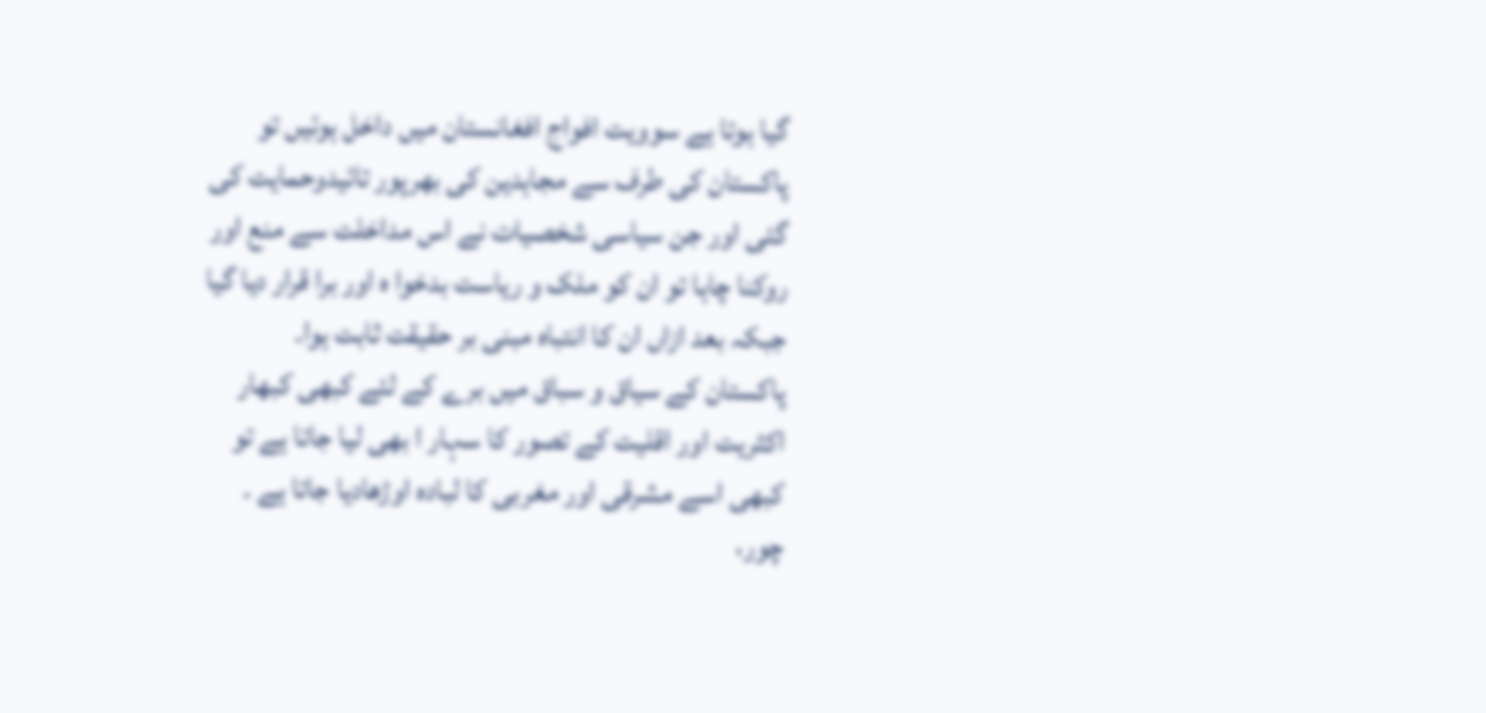گیا ہوتا ہے سوویت افواج افغانستان میں داخل ہوئیں تو پاکستان کی طرف سے مجاہدین کی بھرپور تائیدوحمایت کی گئی اور جن سیاسی شخصیات نے اس مداخلت سے منع اور روکنا چاہا تو ان کو ملک و ریاست بدخوا ہ اور برا قرار دیا گیا جبکہ بعد ازاں ان کا انتباہ مبنی بر حقیقت ثابت ہوا۔
پاکستان کے سیاق و سباق میں برے کے لئے کبھی کبھار اکثریت اور اقلیت کے تصور کا سہار ا بھی لیا جاتا ہے تو کبھی اسے مشرقی اور مغربی کا لبادہ اوڑھادیا جاتا ہے ۔
چور،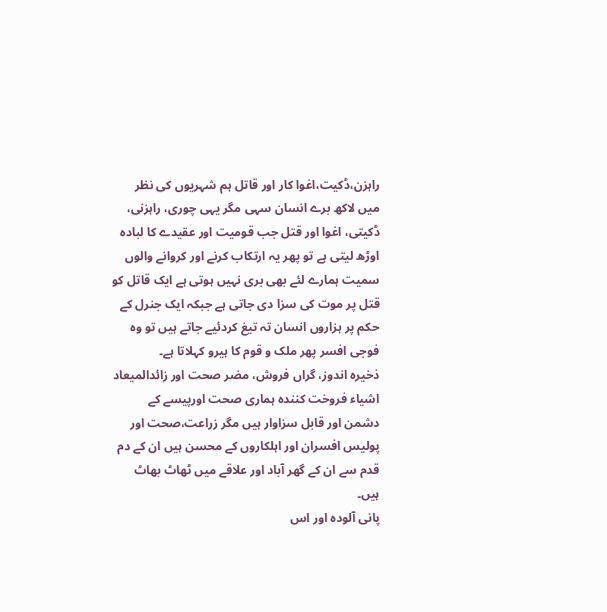راہزن،ڈکیت،اغوا کار اور قاتل ہم شہریوں کی نظر میں لاکھ برے انسان سہی مگر یہی چوری، راہزنی، ڈکیتی، اغوا اور قتل جب قومیت اور عقیدے کا لبادہ اوڑھ لیتی ہے تو پھر یہ ارتکاب کرنے اور کروانے والوں سمیت ہمارے لئے بھی بری نہیں ہوتی ہے ایک قاتل کو قتل پر موت کی سزا دی جاتی ہے جبکہ ایک جنرل کے حکم پر ہزاروں انسان تہ تیغ کردئیے جاتے ہیں تو وہ فوجی افسر پھر ملک و قوم کا ہیرو کہلاتا ہے۔
ذخیرہ اندوز، گراں فروش، مضر صحت اور زائدالمیعاد اشیاء فروخت کنندہ ہماری صحت اورپیسے کے دشمن اور قابل سزاوار ہیں مگر زراعت،صحت اور پولیس افسران اور اہلکاروں کے محسن ہیں ان کے دم قدم سے ان کے گھر آباد اور علاقے میں ٹھاٹ بھاٹ ہیں۔
پانی آلودہ اور اس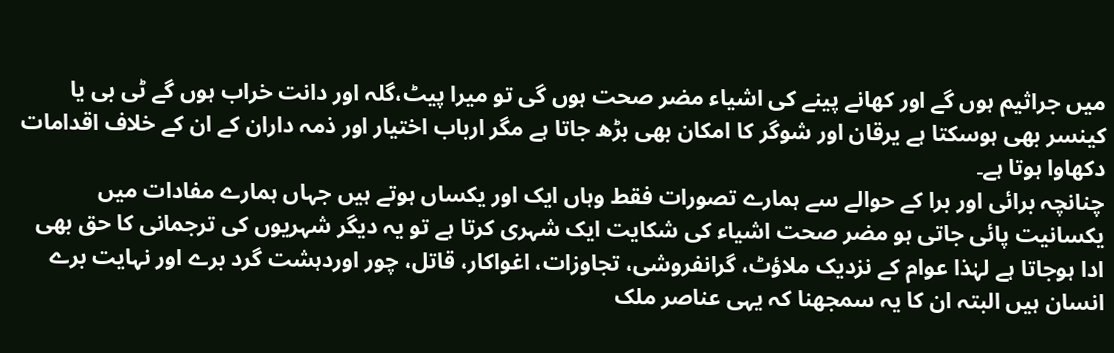میں جراثیم ہوں گے اور کھانے پینے کی اشیاء مضر صحت ہوں گی تو میرا پیٹ،گلہ اور دانت خراب ہوں گے ٹی بی یا کینسر بھی ہوسکتا ہے یرقان اور شوگر کا امکان بھی بڑھ جاتا ہے مگر ارباب اختیار اور ذمہ داران کے ان کے خلاف اقدامات دکھاوا ہوتا ہے۔
چنانچہ برائی اور برا کے حوالے سے ہمارے تصورات فقط وہاں ایک اور یکساں ہوتے ہیں جہاں ہمارے مفادات میں یکسانیت پائی جاتی ہو مضر صحت اشیاء کی شکایت ایک شہری کرتا ہے تو یہ دیگر شہریوں کی ترجمانی کا حق بھی ادا ہوجاتا ہے لہٰذا عوام کے نزدیک ملاؤٹ، گرانفروشی، تجاوزات، اغواکار، قاتل، چور اوردہشت گرد برے اور نہایت برے انسان ہیں البتہ ان کا یہ سمجھنا کہ یہی عناصر ملک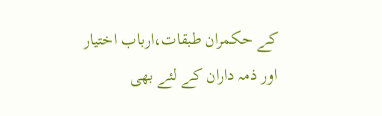کے حکمران طبقات،ارباب اختیار اور ذمہ داران کے لئے بھی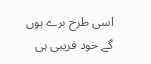اسی طرح برے ہوں گے خود فریبی ہی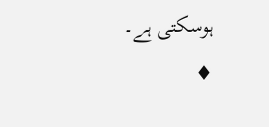ہوسکتی ہے۔
♦